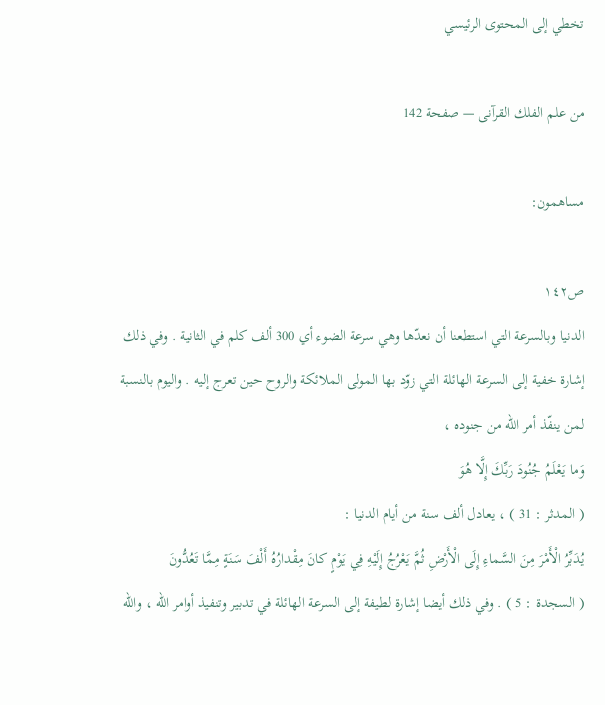تخطي إلى المحتوى الرئيسي

من علم الفلك القرآنى — صفحة 142

مساهمون:

ص١٤٢
الدنيا وبالسرعة التي استطعنا أن نعدّها وهي سرعة الضوء أي 300 ألف كلم في الثانية . وفي ذلك إشارة خفية إلى السرعة الهائلة التي زوّد بها المولى الملائكة والروح حين تعرج إليه . واليوم بالنسبة لمن ينفّذ أمر الله من جنوده ،
وَما يَعْلَمُ جُنُودَ رَبِّكَ إِلَّا هُوَ
( المدثر : 31 ) ، يعادل ألف سنة من أيام الدنيا :
يُدَبِّرُ الْأَمْرَ مِنَ السَّماءِ إِلَى الْأَرْضِ ثُمَّ يَعْرُجُ إِلَيْهِ فِي يَوْمٍ كانَ مِقْدارُهُ أَلْفَ سَنَةٍ مِمَّا تَعُدُّونَ
( السجدة : 5 ) . وفي ذلك أيضا إشارة لطيفة إلى السرعة الهائلة في تدبير وتنفيذ أوامر الله ، والله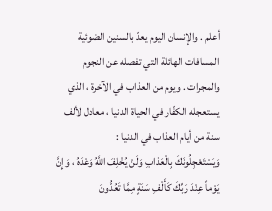أعلم . والإنسان اليوم يعدّ بالسنين الضوئية المسافات الهائلة التي تفصله عن النجوم والمجرات . ويوم من العذاب في الآخرة ، الذي يستعجله الكفّار في الحياة الدنيا ، معادل لألف سنة من أيام العذاب في الدنيا :
وَيَسْتَعْجِلُونَكَ بِالْعَذابِ وَلَنْ يُخْلِفَ اللَّهُ وَعْدَهُ ، وَإِنَّ يَوْماً عِنْدَ رَبِّكَ كَأَلْفِ سَنَةٍ مِمَّا تَعُدُّونَ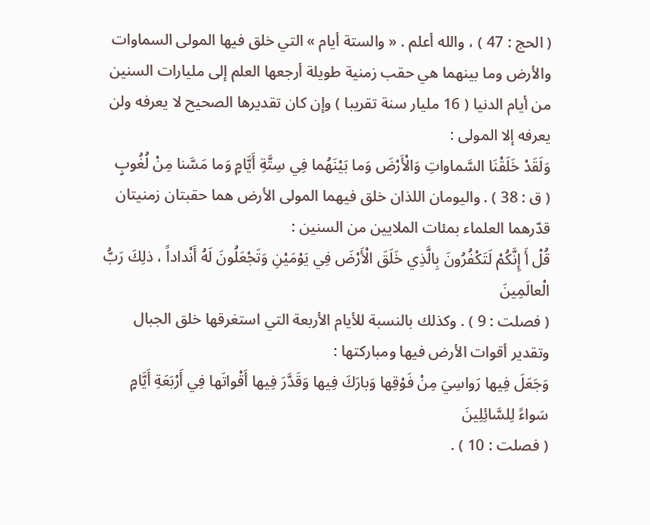( الحج : 47 ) ، والله أعلم . « والستة أيام » التي خلق فيها المولى السماوات والأرض وما بينهما هي حقب زمنية طويلة أرجعها العلم إلى مليارات السنين من أيام الدنيا ( 16 مليار سنة تقريبا ) وإن كان تقديرها الصحيح لا يعرفه ولن يعرفه إلا المولى :
وَلَقَدْ خَلَقْنَا السَّماواتِ وَالْأَرْضَ وَما بَيْنَهُما فِي سِتَّةِ أَيَّامٍ وَما مَسَّنا مِنْ لُغُوبٍ
( ق : 38 ) . واليومان اللذان خلق فيهما المولى الأرض هما حقبتان زمنيتان قدّرهما العلماء بمئات الملايين من السنين :
قُلْ أَ إِنَّكُمْ لَتَكْفُرُونَ بِالَّذِي خَلَقَ الْأَرْضَ فِي يَوْمَيْنِ وَتَجْعَلُونَ لَهُ أَنْداداً ، ذلِكَ رَبُّ الْعالَمِينَ
( فصلت : 9 ) . وكذلك بالنسبة للأيام الأربعة التي استغرقها خلق الجبال وتقدير أقوات الأرض فيها ومباركتها :
وَجَعَلَ فِيها رَواسِيَ مِنْ فَوْقِها وَبارَكَ فِيها وَقَدَّرَ فِيها أَقْواتَها فِي أَرْبَعَةِ أَيَّامٍ سَواءً لِلسَّائِلِينَ
( فصلت : 10 ) .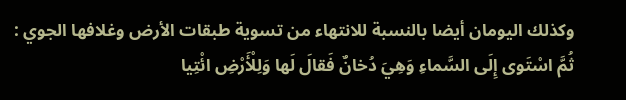وكذلك اليومان أيضا بالنسبة للانتهاء من تسوية طبقات الأرض وغلافها الجوي :
ثُمَّ اسْتَوى إِلَى السَّماءِ وَهِيَ دُخانٌ فَقالَ لَها وَلِلْأَرْضِ ائْتِيا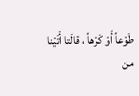طَوْعاً أَوْ كَرْهاً ، قالَتا أَتَيْنا
من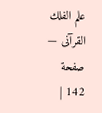علم الفلك القرآنى — صفحة 142 |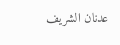عدنان الشريف